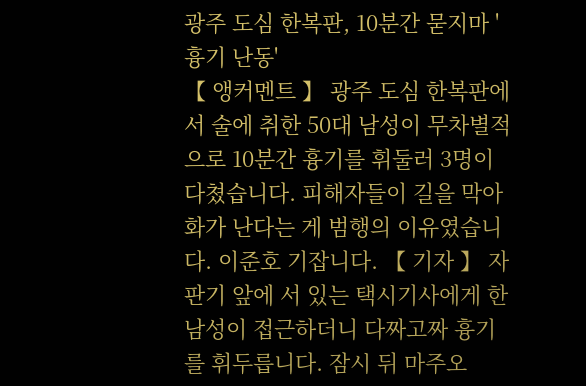광주 도심 한복판, 10분간 묻지마 '흉기 난동'
【 앵커멘트 】 광주 도심 한복판에서 술에 취한 50대 남성이 무차별적으로 10분간 흉기를 휘둘러 3명이 다쳤습니다. 피해자들이 길을 막아 화가 난다는 게 범행의 이유였습니다. 이준호 기잡니다. 【 기자 】 자판기 앞에 서 있는 택시기사에게 한 남성이 접근하더니 다짜고짜 흉기를 휘두릅니다. 잠시 뒤 마주오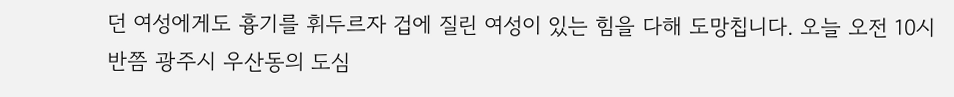던 여성에게도 흉기를 휘두르자 겁에 질린 여성이 있는 힘을 다해 도망칩니다. 오늘 오전 10시 반쯤 광주시 우산동의 도심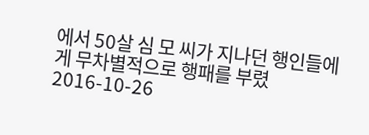에서 50살 심 모 씨가 지나던 행인들에게 무차별적으로 행패를 부렸
2016-10-26